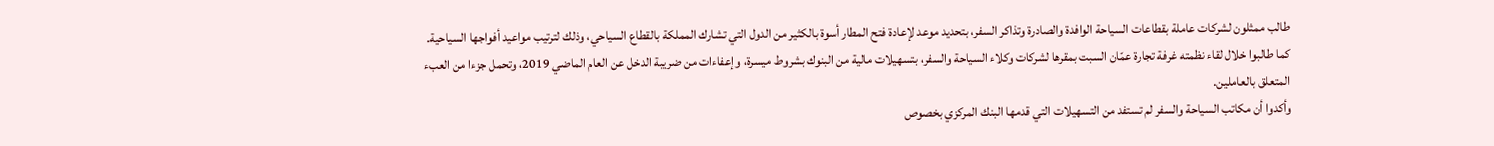طالب ممثلون لشركات عاملة بقطاعات السياحة الوافدة والصادرة وتذاكر السفر، بتحديد موعد لإعادة فتح المطار أسوة بالكثير من الدول التي تشارك المملكة بالقطاع السياحي، وذلك لترتيب مواعيد أفواجها السياحية.
كما طالبوا خلال لقاء نظمته غرفة تجارة عمّان السبت بمقرها لشركات وكلاء السياحة والسفر، بتسهيلات مالية من البنوك بشروط ميسرة، وإعفاءات من ضريبة الدخل عن العام الماضي 2019، وتحمل جزءا من العبء المتعلق بالعاملين.
وأكدوا أن مكاتب السياحة والسفر لم تستفد من التسهيلات التي قدمها البنك المركزي بخصوص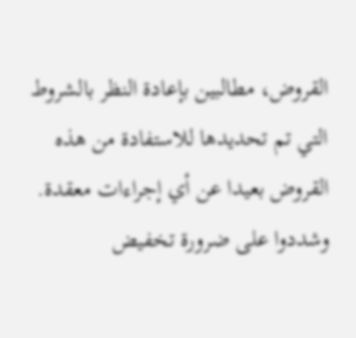القروض، مطالبين بإعادة النظر بالشروط التي تم تحديدها للاستفادة من هذه القروض بعيدا عن أي إجراءات معقدة.
وشددوا على ضرورة تخفيض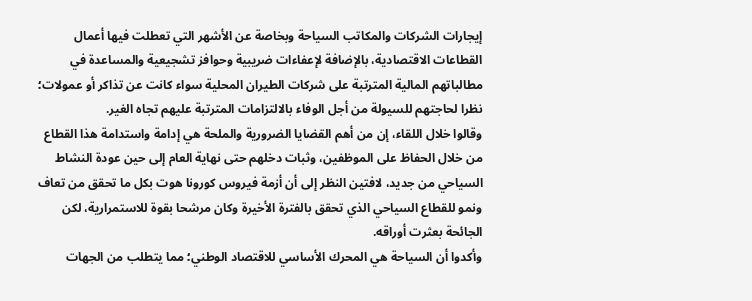إيجارات الشركات والمكاتب السياحة وبخاصة عن الأشهر التي تعطلت فيها أعمال القطاعات الاقتصادية، بالإضافة لإعفاءات ضريبية وحوافز تشجيعية والمساعدة في مطالباتهم المالية المترتبة على شركات الطيران المحلية سواء كانت عن تذاكر أو عمولات؛ نظرا لحاجتهم للسيولة من أجل الوفاء بالالتزامات المترتبة عليهم تجاه الغير.
وقالوا خلال اللقاء، إن من أهم القضايا الضرورية والملحة هي إدامة واستدامة هذا القطاع من خلال الحفاظ على الموظفين، وثبات دخلهم حتى نهاية العام إلى حين عودة النشاط السياحي من جديد، لافتين النظر إلى أن أزمة فيروس كورونا هوت بكل ما تحقق من تعاف ونمو للقطاع السياحي الذي تحقق بالفترة الأخيرة وكان مرشحا بقوة للاستمرارية، لكن الجائحة بعثرت أوراقه.
وأكدوا أن السياحة هي المحرك الأساسي للاقتصاد الوطني؛ مما يتطلب من الجهات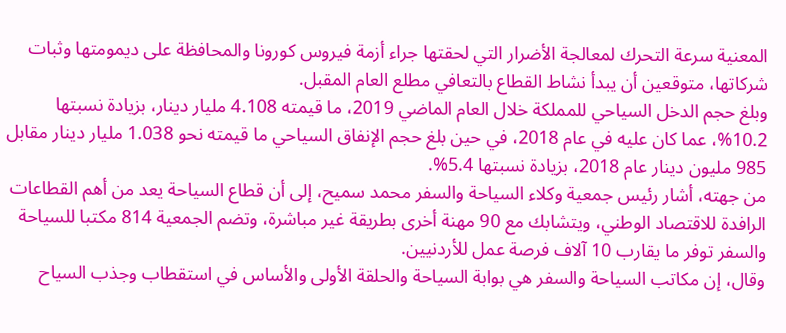المعنية سرعة التحرك لمعالجة الأضرار التي لحقتها جراء أزمة فيروس كورونا والمحافظة على ديمومتها وثبات شركاتها، متوقعين أن يبدأ نشاط القطاع بالتعافي مطلع العام المقبل.
وبلغ حجم الدخل السياحي للمملكة خلال العام الماضي 2019، ما قيمته 4.108 مليار دينار، بزيادة نسبتها 10.2%، عما كان عليه في عام 2018، في حين بلغ حجم الإنفاق السياحي ما قيمته نحو 1.038 مليار دينار مقابل 985 مليون دينار عام 2018، بزيادة نسبتها 5.4%.
من جهته، أشار رئيس جمعية وكلاء السياحة والسفر محمد سميح، إلى أن قطاع السياحة يعد من أهم القطاعات الرافدة للاقتصاد الوطني، ويتشابك مع 90 مهنة أخرى بطريقة غير مباشرة، وتضم الجمعية 814 مكتبا للسياحة والسفر توفر ما يقارب 10 آلاف فرصة عمل للأردنيين.
وقال، إن مكاتب السياحة والسفر هي بوابة السياحة والحلقة الأولى والأساس في استقطاب وجذب السياح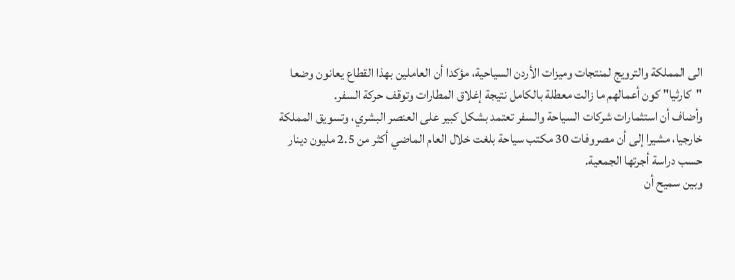الى المملكة والترويج لمنتجات وميزات الأردن السياحية، مؤكدا أن العاملين بهذا القطاع يعانون وضعا "كارثيا" كون أعمالهم ما زالت معطلة بالكامل نتيجة إغلاق المطارات وتوقف حركة السفر.
وأضاف أن استثمارات شركات السياحة والسفر تعتمد بشكل كبير على العنصر البشري، وتسويق المملكة خارجيا، مشيرا إلى أن مصروفات 30 مكتب سياحة بلغت خلال العام الماضي أكثر من 2.5 مليون دينار حسب دراسة أجرتها الجمعية.
وبين سميح أن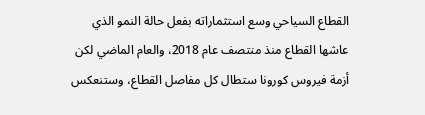القطاع السياحي وسع استثماراته بفعل حالة النمو الذي عاشها القطاع منذ منتصف عام 2018، والعام الماضي لكن أزمة فيروس كورونا ستطال كل مفاصل القطاع، وستنعكس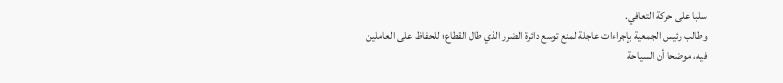سلبا على حركة التعافي.
وطالب رئيس الجمعية بإجراءات عاجلة لمنع توسع دائرة الضرر الذي طال القطاع؛ للحفاظ على العاملين فيه، موضحا أن السياحة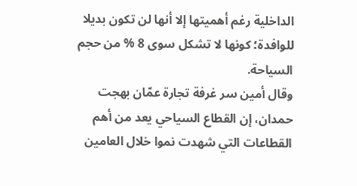الداخلية رغم أهميتها إلا أنها لن تكون بديلا للوافدة؛ كونها لا تشكل سوى 8 % من حجم السياحة.
وقال أمين سر غرفة تجارة عمّان بهجت حمدان، إن القطاع السياحي يعد من أهم القطاعات التي شهدت نموا خلال العامين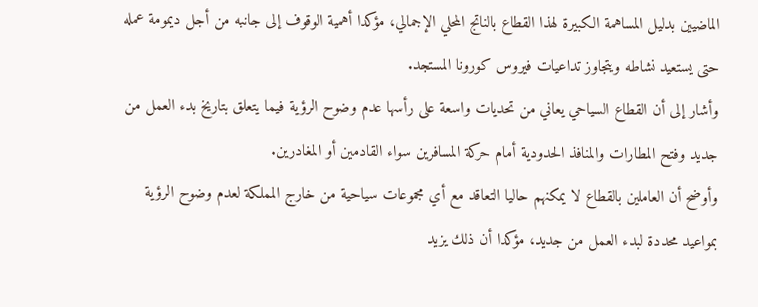الماضيين بدليل المساهمة الكبيرة لهذا القطاع بالناتج المحلي الإجمالي، مؤكدا أهمية الوقوف إلى جانبه من أجل ديمومة عمله حتى يستعيد نشاطه ويتجاوز تداعيات فيروس كورونا المستجد.
وأشار إلى أن القطاع السياحي يعاني من تحديات واسعة على رأسها عدم وضوح الرؤية فيما يتعلق بتاريخ بدء العمل من جديد وفتح المطارات والمنافذ الحدودية أمام حركة المسافرين سواء القادمين أو المغادرين.
وأوضح أن العاملين بالقطاع لا يمكنهم حاليا التعاقد مع أي مجموعات سياحية من خارج المملكة لعدم وضوح الرؤية بمواعيد محددة لبدء العمل من جديد، مؤكدا أن ذلك يزيد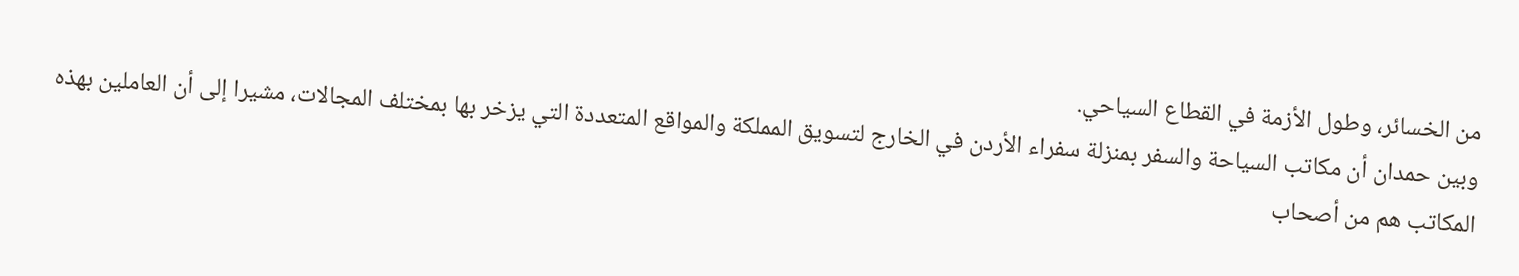من الخسائر، وطول الأزمة في القطاع السياحي.
وبين حمدان أن مكاتب السياحة والسفر بمنزلة سفراء الأردن في الخارج لتسويق المملكة والمواقع المتعددة التي يزخر بها بمختلف المجالات، مشيرا إلى أن العاملين بهذه المكاتب هم من أصحاب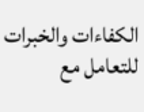الكفاءات والخبرات للتعامل مع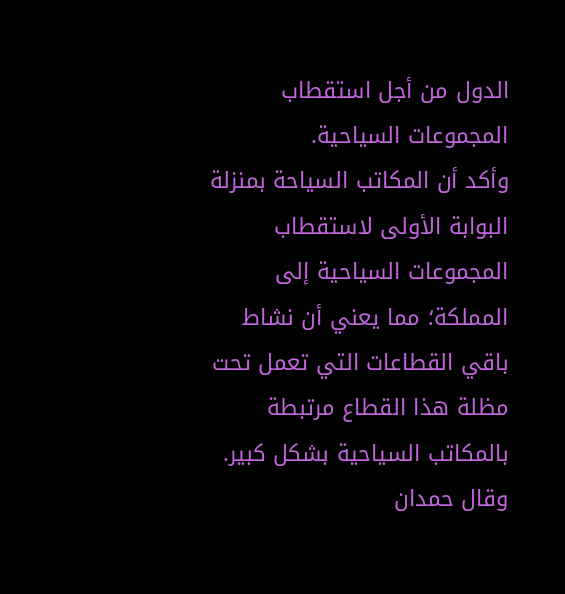الدول من أجل استقطاب المجموعات السياحية.
وأكد أن المكاتب السياحة بمنزلة البوابة الأولى لاستقطاب المجموعات السياحية إلى المملكة؛ مما يعني أن نشاط باقي القطاعات التي تعمل تحت مظلة هذا القطاع مرتبطة بالمكاتب السياحية بشكل كبير.
وقال حمدان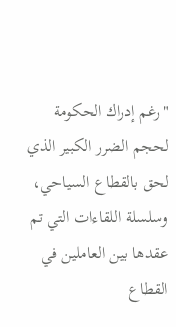"رغم إدراك الحكومة لحجم الضرر الكبير الذي لحق بالقطاع السياحي، وسلسلة اللقاءات التي تم عقدها بين العاملين في القطاع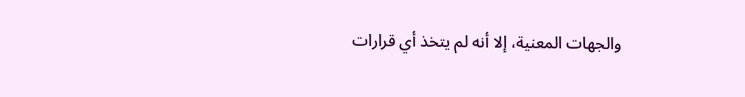والجهات المعنية، إلا أنه لم يتخذ أي قرارات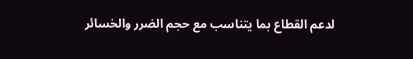لدعم القطاع بما يتناسب مع حجم الضرر والخسائر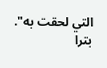التي لحقت به".
بترا